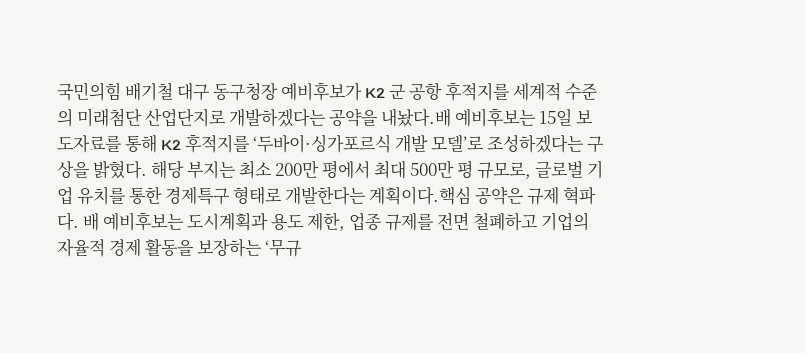국민의힘 배기철 대구 동구청장 예비후보가 K2 군 공항 후적지를 세계적 수준의 미래첨단 산업단지로 개발하겠다는 공약을 내놨다.배 예비후보는 15일 보도자료를 통해 K2 후적지를 ‘두바이·싱가포르식 개발 모델’로 조성하겠다는 구상을 밝혔다. 해당 부지는 최소 200만 평에서 최대 500만 평 규모로, 글로벌 기업 유치를 통한 경제특구 형태로 개발한다는 계획이다.핵심 공약은 규제 혁파다. 배 예비후보는 도시계획과 용도 제한, 업종 규제를 전면 철폐하고 기업의 자율적 경제 활동을 보장하는 ‘무규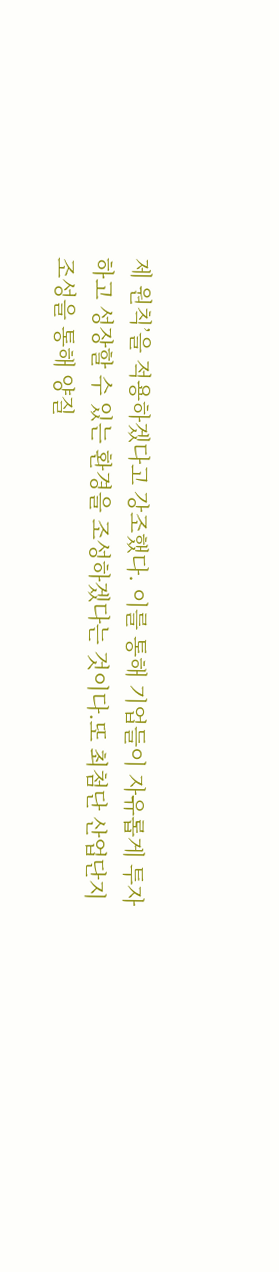제 원칙’을 적용하겠다고 강조했다. 이를 통해 기업들이 자유롭게 투자하고 성장할 수 있는 환경을 조성하겠다는 것이다.또 최첨단 산업단지 조성을 통해 양질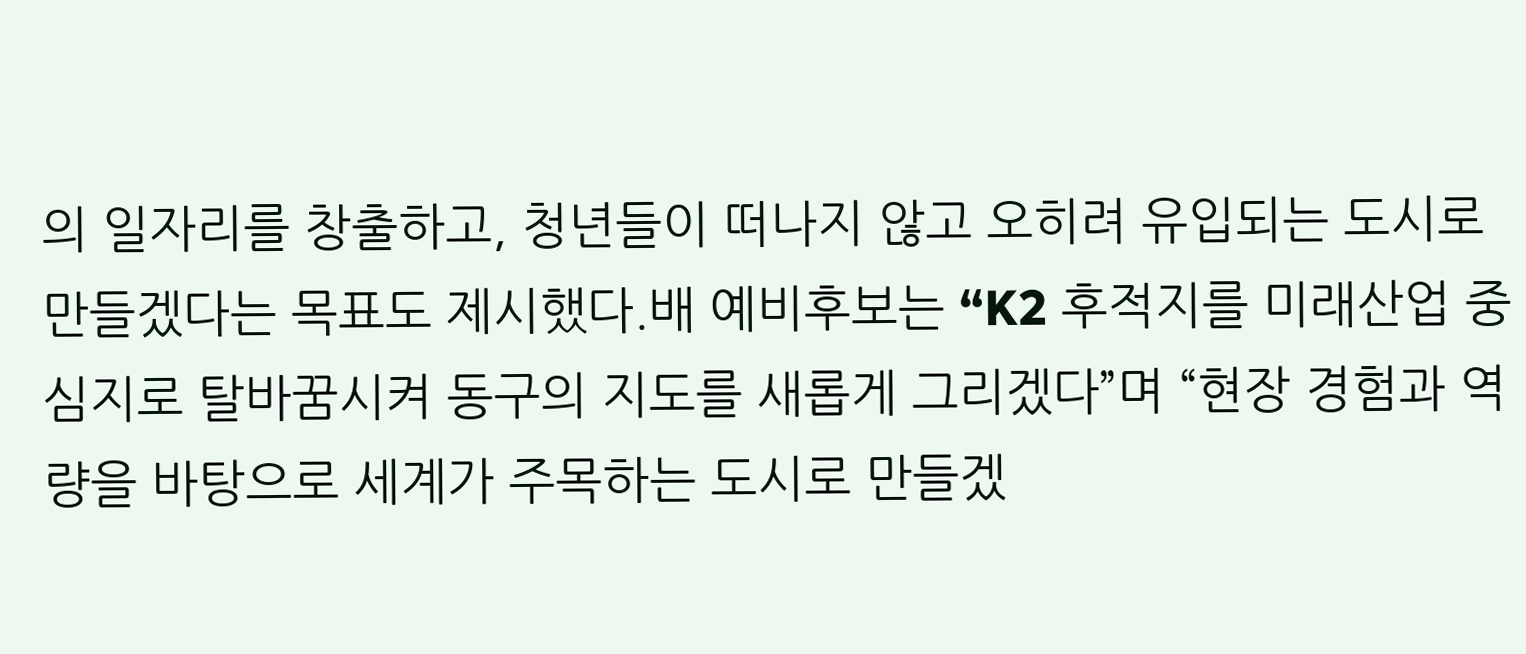의 일자리를 창출하고, 청년들이 떠나지 않고 오히려 유입되는 도시로 만들겠다는 목표도 제시했다.배 예비후보는 “K2 후적지를 미래산업 중심지로 탈바꿈시켜 동구의 지도를 새롭게 그리겠다”며 “현장 경험과 역량을 바탕으로 세계가 주목하는 도시로 만들겠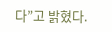다”고 밝혔다.